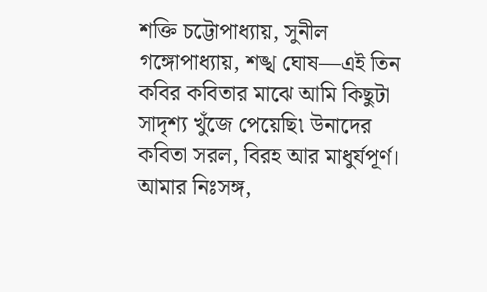শক্তি চট্টোপাধ্যায়, সুনীল গঙ্গোপাধ্যায়, শঙ্খ ঘোষ—এই তিন কবির কবিতার মাঝে আমি কিছুটা সাদৃশ্য খুঁজে পেয়েছি৷ উনাদের কবিতা সরল, বিরহ আর মাধুর্যপূর্ণ। আমার নিঃসঙ্গ,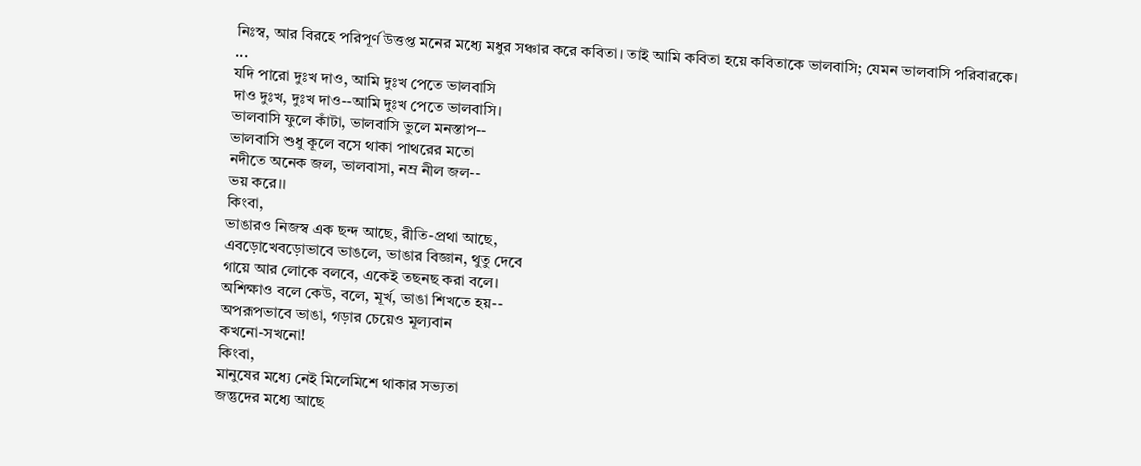নিঃস্ব, আর বিরহে পরিপূর্ণ উত্তপ্ত মনের মধ্যে মধুর সঞ্চার করে কবিতা। তাই আমি কবিতা হয়ে কবিতাকে ভালবাসি; যেমন ভালবাসি পরিবারকে।
...
যদি পারো দুঃখ দাও, আমি দুঃখ পেতে ভালবাসি
দাও দুঃখ, দুঃখ দাও--আমি দুঃখ পেতে ভালবাসি।
ভালবাসি ফুলে কাঁটা, ভালবাসি ভুলে মনস্তাপ--
ভালবাসি শুধু কূলে বসে থাকা পাথরের মতো
নদীতে অনেক জল, ভালবাসা, নম্র নীল জল--
ভয় করে।।
কিংবা,
ভাঙারও নিজস্ব এক ছন্দ আছে, রীতি-প্রথা আছে,
এবড়োখেবড়োভাবে ভাঙলে, ভাঙার বিজ্ঞান, থুতু দেবে
গায়ে আর লোকে বলবে, একেই তছনছ করা বলে।
অশিক্ষাও বলে কেউ, বলে, মূর্খ, ভাঙা শিখতে হয়--
অপরূপভাবে ভাঙা, গড়ার চেয়েও মূল্যবান
কখনো-সখনো!
কিংবা,
মানুষের মধ্যে নেই মিলেমিশে থাকার সভ্যতা
জন্তুদের মধ্যে আছে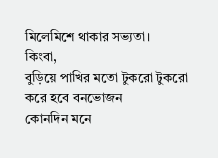মিলেমিশে থাকার সভ্যতা।
কিংবা,
বুড়িয়ে পাখির মতো টুকরো টুকরো করে হবে বনভোজন
কোনদিন মনে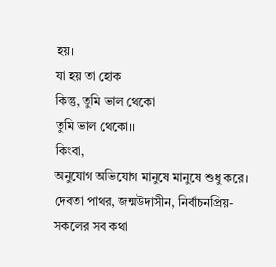হয়।
যা হয় তা হোক
কিন্তু, তুমি ভাল থেকো
তুমি ভাল থেকো।।
কিংবা,
অনুযোগ অভিযোগ মানুষে মানুষে শুধু করে।
দেবতা পাথর, জন্মউদাসীন, নির্বাচনপ্রিয়-
সকলের সব কথা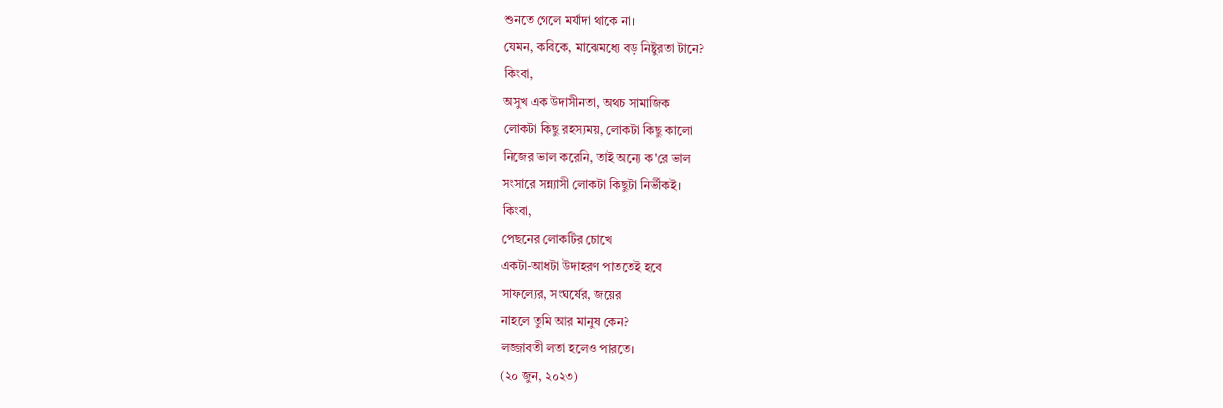শুনতে গেলে মর্যাদা থাকে না।
যেমন, কবিকে, মাঝেমধ্যে বড় নিষ্টুরতা টানে?
কিংবা,
অসুখ এক উদাসীনতা, অথচ সামাজিক
লোকটা কিছু রহস্যময়, লোকটা কিছু কালো
নিজের ভাল করেনি, তাই অন্যে ক'রে ভাল
সংসারে সন্ন্যাসী লোকটা কিছুটা নির্ভীকই।
কিংবা,
পেছনের লোকটির চোখে
একটা-আধটা উদাহরণ পাততেই হবে
সাফল্যের, সংঘর্ষের, জয়ের
নাহলে তুমি আর মানুষ কেন?
লজ্জাবতী লতা হলেও পারতে।
(২০ জুন, ২০২৩)